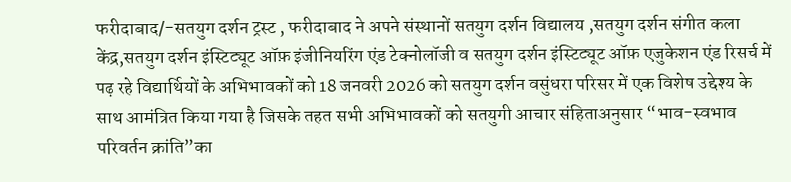फरीदाबाद/-सतयुग दर्शन ट्रस्ट , फरीदाबाद ने अपने संस्थानों सतयुग दर्शन विद्यालय ,सतयुग दर्शन संगीत कला केंद्र,सतयुग दर्शन इंस्टिट्यूट ऑफ़ इंजीनियरिंग एंड टेक्नोलॉजी व सतयुग दर्शन इंस्टिट्यूट ऑफ़ एजुकेशन एंड रिसर्च में पढ़ रहे विद्यार्थियों के अभिभावकों को 18 जनवरी 2026 को सतयुग दर्शन वसुंधरा परिसर में एक विशेष उद्देश्य के साथ आमंत्रित किया गया है जिसके तहत सभी अभिभावकों को सतयुगी आचार संहिताअनुसार “भाव-स्वभाव परिवर्तन क्रांति”का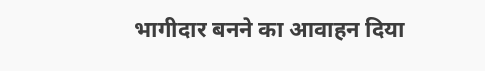भागीदार बनने का आवाहन दिया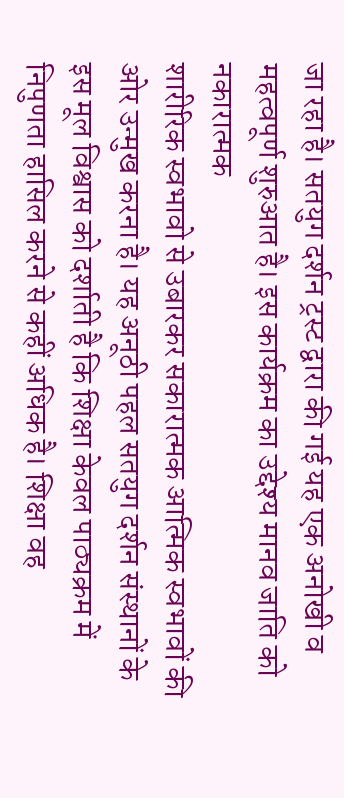जा रहा है। सतयुग दर्शन ट्रस्ट द्वारा की गई यह एक अनोखी व महत्वपूर्ण शुरुआत है। इस कार्यक्रम का उद्देश्य मानव जाति को नकारात्मक
शारीरिक स्वभावो से उबारकर सकारात्मक आत्मिक स्वभावों की ओर उन्मुख करना है। यह अनूठी पहल सतयुग दर्शन संस्थानों के इस मूल विश्वास को दर्शाती है कि शिक्षा केवल पाठ्यक्रम में निपुणता हासिल करने से कहीं अधिक है। शिक्षा वह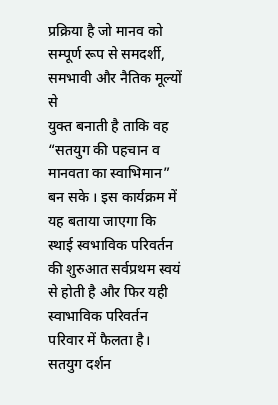प्रक्रिया है जो मानव को सम्पूर्ण रूप से समदर्शी, समभावी और नैतिक मूल्यों से
युक्त बनाती है ताकि वह “सतयुग की पहचान व मानवता का स्वाभिमान” बन सके । इस कार्यक्रम में यह बताया जाएगा कि स्थाई स्वभाविक परिवर्तन की शुरुआत सर्वप्रथम स्वयं से होती है और फिर यही स्वाभाविक परिवर्तन परिवार में फैलता है। सतयुग दर्शन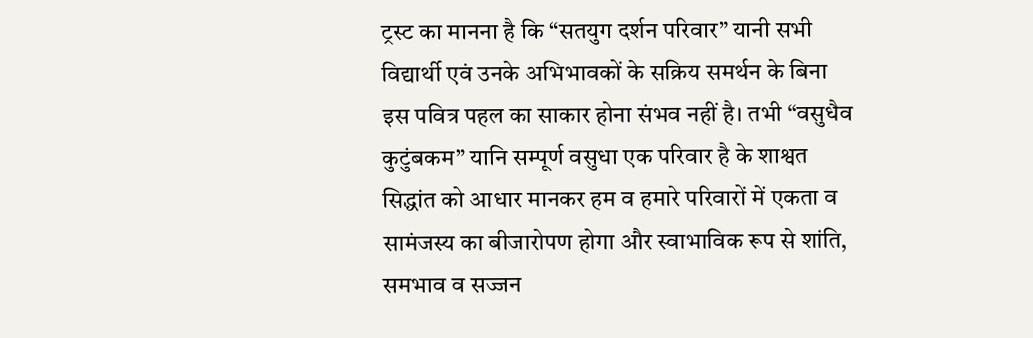ट्रस्ट का मानना है कि “सतयुग दर्शन परिवार” यानी सभी
विद्यार्थी एवं उनके अभिभावकों के सक्रिय समर्थन के बिना इस पवित्र पहल का साकार होना संभव नहीं है। तभी “वसुधैव कुटुंबकम” यानि सम्पूर्ण वसुधा एक परिवार है के शाश्वत सिद्धांत को आधार मानकर हम व हमारे परिवारों में एकता व सामंजस्य का बीजारोपण होगा और स्वाभाविक रूप से शांति, समभाव व सज्जन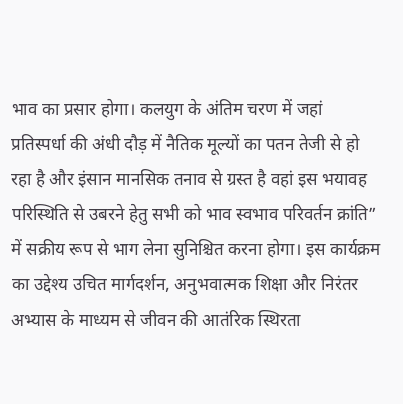भाव का प्रसार होगा। कलयुग के अंतिम चरण में जहां प्रतिस्पर्धा की अंधी दौड़ में नैतिक मूल्यों का पतन तेजी से हो रहा है और इंसान मानसिक तनाव से ग्रस्त है वहां इस भयावह परिस्थिति से उबरने हेतु सभी को भाव स्वभाव परिवर्तन क्रांति” में सक्रीय रूप से भाग लेना सुनिश्चित करना होगा। इस कार्यक्रम का उद्देश्य उचित मार्गदर्शन, अनुभवात्मक शिक्षा और निरंतर अभ्यास के माध्यम से जीवन की आतंरिक स्थिरता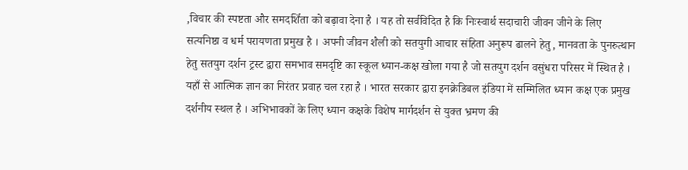,विचार की स्पष्टता और समदर्शिता को बढ़ावा देना है । यह तो सर्वविदित है कि निःस्वार्थ सदाचारी जीवन जीने के लिए सत्यनिष्ठा व धर्म परायणता प्रमुख है । अपनी जीवन शैली को सतयुगी आचार संहिता अनुरूप ढालने हेतु, मानवता के पुनरुत्थान हेतु सतयुग दर्शन ट्रस्ट द्वारा समभाव समदृष्टि का स्कूल ध्यान-कक्ष खोला गया है जो सतयुग दर्शन वसुंधरा परिसर में स्थित है । यहाँ से आत्मिक ज्ञान का निरंतर प्रवाह चल रहा है । भारत सरकार द्वारा इनक्रेडिबल इंडिया में सम्मिलित ध्यान कक्ष एक प्रमुख दर्शनीय स्थल है । अभिभावकों के लिए ध्यान कक्षके विशेष मार्गदर्शन से युक्त भ्रमण की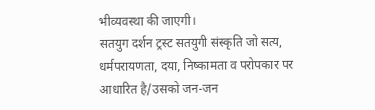भीव्यवस्था की जाएगी।
सतयुग दर्शन ट्रस्ट सतयुगी संस्कृति जो सत्य, धर्मपरायणता, दया, निष्कामता व परोपकार पर आधारित है/उसको जन-जन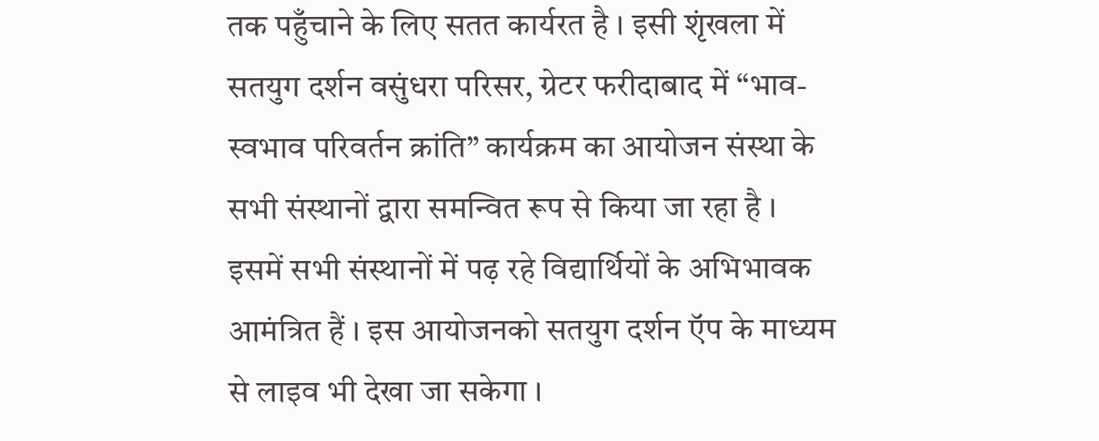तक पहुँचाने के लिए सतत कार्यरत है । इसी शृंखला में सतयुग दर्शन वसुंधरा परिसर, ग्रेटर फरीदाबाद में “भाव-स्वभाव परिवर्तन क्रांति” कार्यक्रम का आयोजन संस्था के सभी संस्थानों द्वारा समन्वित रूप से किया जा रहा है । इसमें सभी संस्थानों में पढ़ रहे विद्यार्थियों के अभिभावक आमंत्रित हैं । इस आयोजनको सतयुग दर्शन ऍप के माध्यम से लाइव भी देखा जा सकेगा ।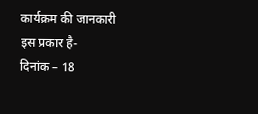कार्यक्रम की जानकारी इस प्रकार है-
दिनांक – 18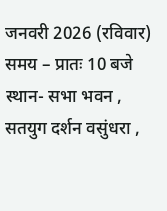जनवरी 2026 (रविवार)
समय – प्रातः 10 बजे
स्थान- सभा भवन , सतयुग दर्शन वसुंधरा ,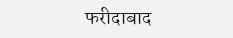फरीदाबाद